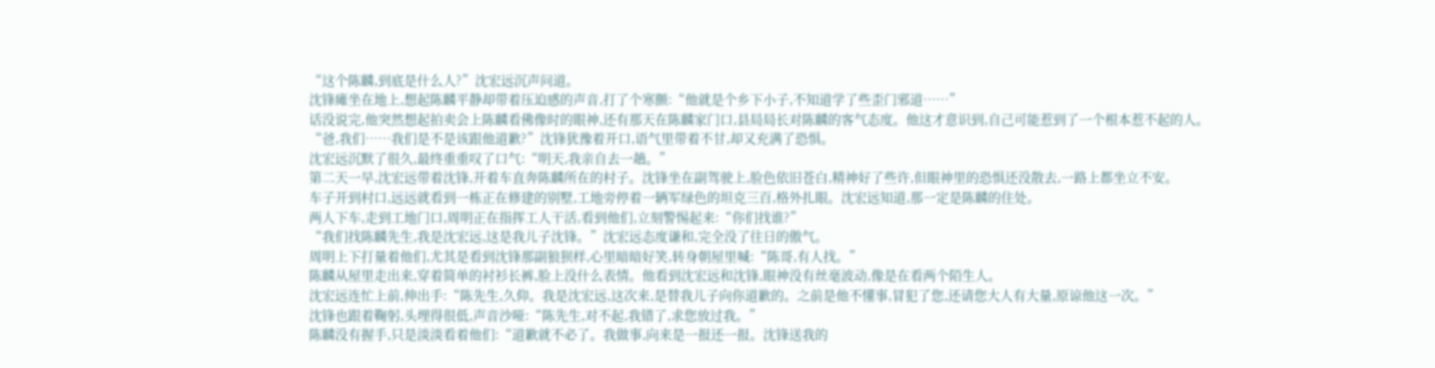“这个陈麟,到底是什么人?”沈宏远沉声问道。
沈锋瘫坐在地上,想起陈麟平静却带着压迫感的声音,打了个寒颤:“他就是个乡下小子,不知道学了些歪门邪道……”
话没说完,他突然想起拍卖会上陈麟看佛像时的眼神,还有那天在陈麟家门口,县局局长对陈麟的客气态度。他这才意识到,自己可能惹到了一个根本惹不起的人。
“爸,我们……我们是不是该跟他道歉?”沈锋犹豫着开口,语气里带着不甘,却又充满了恐惧。
沈宏远沉默了很久,最终重重叹了口气:“明天,我亲自去一趟。”
第二天一早,沈宏远带着沈锋,开着车直奔陈麟所在的村子。沈锋坐在副驾驶上,脸色依旧苍白,精神好了些许,但眼神里的恐惧还没散去,一路上都坐立不安。
车子开到村口,远远就看到一栋正在修建的别墅,工地旁停着一辆军绿色的坦克三百,格外扎眼。沈宏远知道,那一定是陈麟的住处。
两人下车,走到工地门口,周明正在指挥工人干活,看到他们,立刻警惕起来:“你们找谁?”
“我们找陈麟先生,我是沈宏远,这是我儿子沈锋。”沈宏远态度谦和,完全没了往日的傲气。
周明上下打量着他们,尤其是看到沈锋那副狼狈样,心里暗暗好笑,转身朝屋里喊:“陈哥,有人找。”
陈麟从屋里走出来,穿着简单的衬衫长裤,脸上没什么表情。他看到沈宏远和沈锋,眼神没有丝毫波动,像是在看两个陌生人。
沈宏远连忙上前,伸出手:“陈先生,久仰。我是沈宏远,这次来,是替我儿子向你道歉的。之前是他不懂事,冒犯了您,还请您大人有大量,原谅他这一次。”
沈锋也跟着鞠躬,头埋得很低,声音沙哑:“陈先生,对不起,我错了,求您放过我。”
陈麟没有握手,只是淡淡看着他们:“道歉就不必了。我做事,向来是一报还一报。沈锋送我的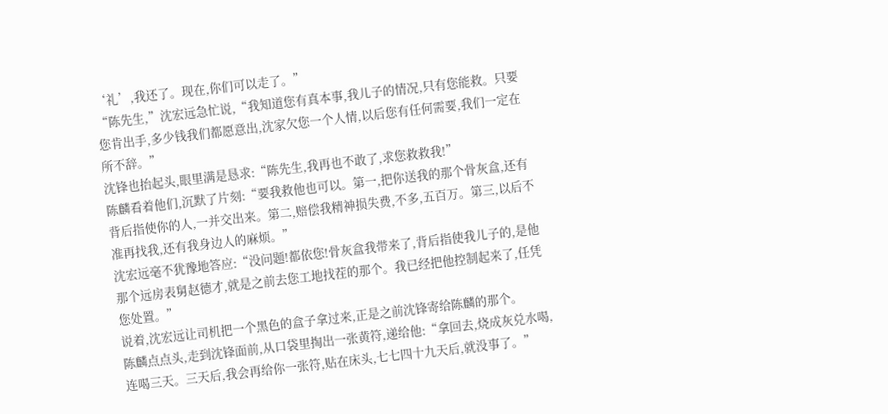‘礼’,我还了。现在,你们可以走了。”
“陈先生,”沈宏远急忙说,“我知道您有真本事,我儿子的情况,只有您能救。只要您肯出手,多少钱我们都愿意出,沈家欠您一个人情,以后您有任何需要,我们一定在所不辞。”
沈锋也抬起头,眼里满是恳求:“陈先生,我再也不敢了,求您救救我!”
陈麟看着他们,沉默了片刻:“要我救他也可以。第一,把你送我的那个骨灰盒,还有背后指使你的人,一并交出来。第二,赔偿我精神损失费,不多,五百万。第三,以后不准再找我,还有我身边人的麻烦。”
沈宏远毫不犹豫地答应:“没问题!都依您!骨灰盒我带来了,背后指使我儿子的,是他那个远房表舅赵德才,就是之前去您工地找茬的那个。我已经把他控制起来了,任凭您处置。”
说着,沈宏远让司机把一个黑色的盒子拿过来,正是之前沈锋寄给陈麟的那个。
陈麟点点头,走到沈锋面前,从口袋里掏出一张黄符,递给他:“拿回去,烧成灰兑水喝,连喝三天。三天后,我会再给你一张符,贴在床头,七七四十九天后,就没事了。”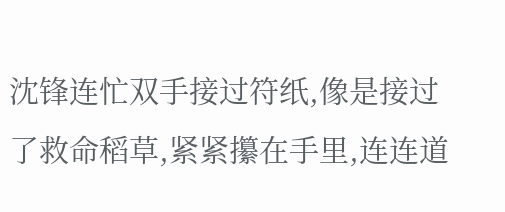沈锋连忙双手接过符纸,像是接过了救命稻草,紧紧攥在手里,连连道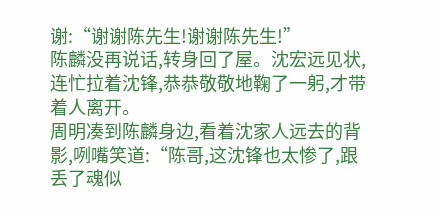谢:“谢谢陈先生!谢谢陈先生!”
陈麟没再说话,转身回了屋。沈宏远见状,连忙拉着沈锋,恭恭敬敬地鞠了一躬,才带着人离开。
周明凑到陈麟身边,看着沈家人远去的背影,咧嘴笑道:“陈哥,这沈锋也太惨了,跟丢了魂似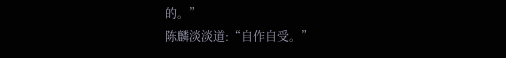的。”
陈麟淡淡道:“自作自受。”